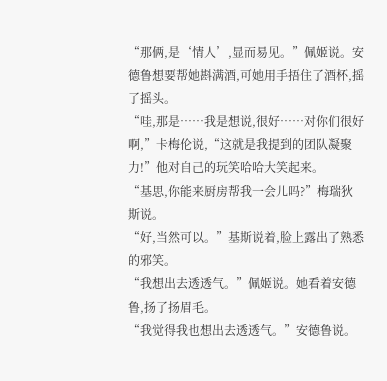“那俩,是‘情人’,显而易见。”佩姬说。安德鲁想要帮她斟满酒,可她用手捂住了酒杯,摇了摇头。
“哇,那是……我是想说,很好……对你们很好啊,”卡梅伦说,“这就是我提到的团队凝聚力!”他对自己的玩笑哈哈大笑起来。
“基思,你能来厨房帮我一会儿吗?”梅瑞狄斯说。
“好,当然可以。”基斯说着,脸上露出了熟悉的邪笑。
“我想出去透透气。”佩姬说。她看着安德鲁,扬了扬眉毛。
“我觉得我也想出去透透气。”安德鲁说。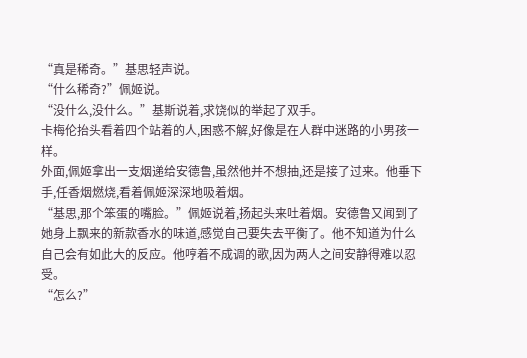“真是稀奇。”基思轻声说。
“什么稀奇?”佩姬说。
“没什么,没什么。”基斯说着,求饶似的举起了双手。
卡梅伦抬头看着四个站着的人,困惑不解,好像是在人群中迷路的小男孩一样。
外面,佩姬拿出一支烟递给安德鲁,虽然他并不想抽,还是接了过来。他垂下手,任香烟燃烧,看着佩姬深深地吸着烟。
“基思,那个笨蛋的嘴脸。”佩姬说着,扬起头来吐着烟。安德鲁又闻到了她身上飘来的新款香水的味道,感觉自己要失去平衡了。他不知道为什么自己会有如此大的反应。他哼着不成调的歌,因为两人之间安静得难以忍受。
“怎么?”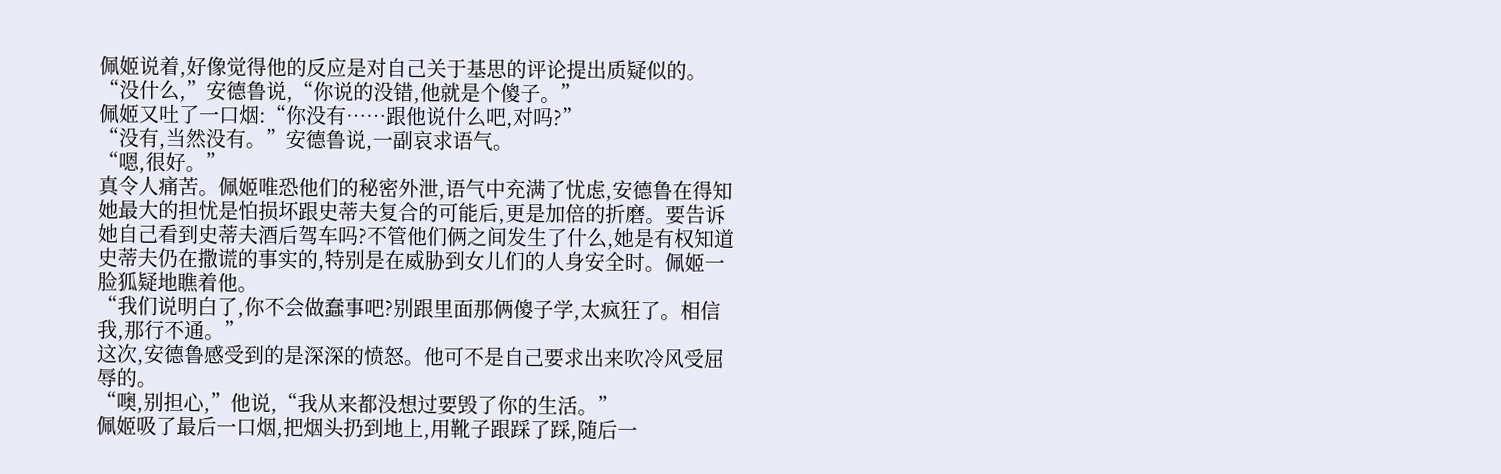佩姬说着,好像觉得他的反应是对自己关于基思的评论提出质疑似的。
“没什么,”安德鲁说,“你说的没错,他就是个傻子。”
佩姬又吐了一口烟:“你没有……跟他说什么吧,对吗?”
“没有,当然没有。”安德鲁说,一副哀求语气。
“嗯,很好。”
真令人痛苦。佩姬唯恐他们的秘密外泄,语气中充满了忧虑,安德鲁在得知她最大的担忧是怕损坏跟史蒂夫复合的可能后,更是加倍的折磨。要告诉她自己看到史蒂夫酒后驾车吗?不管他们俩之间发生了什么,她是有权知道史蒂夫仍在撒谎的事实的,特别是在威胁到女儿们的人身安全时。佩姬一脸狐疑地瞧着他。
“我们说明白了,你不会做蠢事吧?别跟里面那俩傻子学,太疯狂了。相信我,那行不通。”
这次,安德鲁感受到的是深深的愤怒。他可不是自己要求出来吹冷风受屈辱的。
“噢,别担心,”他说,“我从来都没想过要毁了你的生活。”
佩姬吸了最后一口烟,把烟头扔到地上,用靴子跟踩了踩,随后一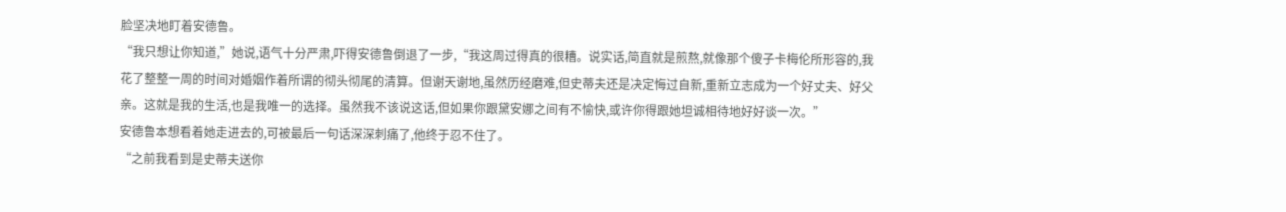脸坚决地盯着安德鲁。
“我只想让你知道,”她说,语气十分严肃,吓得安德鲁倒退了一步,“我这周过得真的很糟。说实话,简直就是煎熬,就像那个傻子卡梅伦所形容的,我花了整整一周的时间对婚姻作着所谓的彻头彻尾的清算。但谢天谢地,虽然历经磨难,但史蒂夫还是决定悔过自新,重新立志成为一个好丈夫、好父亲。这就是我的生活,也是我唯一的选择。虽然我不该说这话,但如果你跟黛安娜之间有不愉快,或许你得跟她坦诚相待地好好谈一次。”
安德鲁本想看着她走进去的,可被最后一句话深深刺痛了,他终于忍不住了。
“之前我看到是史蒂夫送你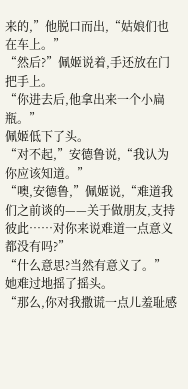来的,”他脱口而出,“姑娘们也在车上。”
“然后?”佩姬说着,手还放在门把手上。
“你进去后,他拿出来一个小扁瓶。”
佩姬低下了头。
“对不起,”安德鲁说,“我认为你应该知道。”
“噢,安德鲁,”佩姬说,“难道我们之前谈的——关于做朋友,支持彼此……对你来说难道一点意义都没有吗?”
“什么意思?当然有意义了。”
她难过地摇了摇头。
“那么,你对我撒谎一点儿羞耻感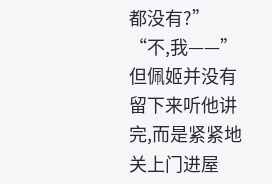都没有?”
“不,我——”
但佩姬并没有留下来听他讲完,而是紧紧地关上门进屋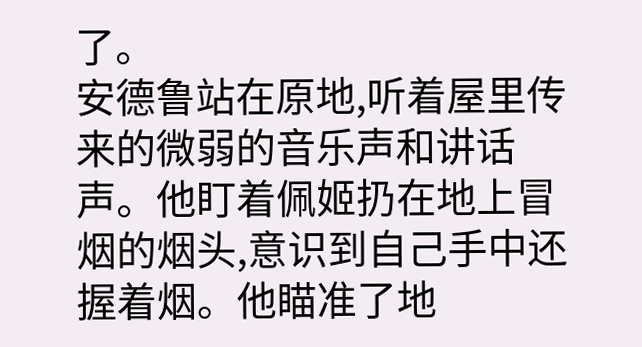了。
安德鲁站在原地,听着屋里传来的微弱的音乐声和讲话声。他盯着佩姬扔在地上冒烟的烟头,意识到自己手中还握着烟。他瞄准了地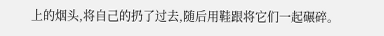上的烟头,将自己的扔了过去,随后用鞋跟将它们一起碾碎。